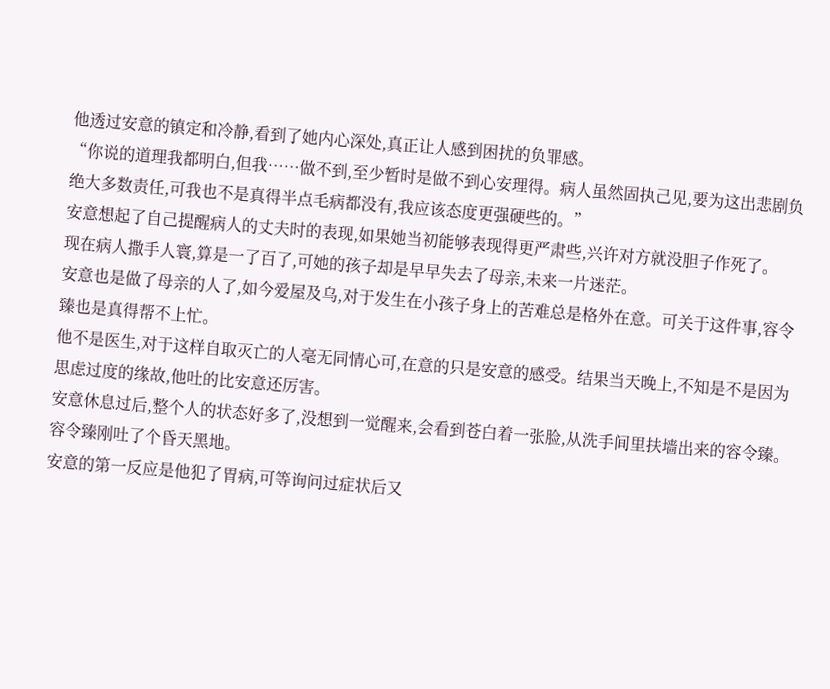他透过安意的镇定和冷静,看到了她内心深处,真正让人感到困扰的负罪感。
“你说的道理我都明白,但我……做不到,至少暂时是做不到心安理得。病人虽然固执己见,要为这出悲剧负绝大多数责任,可我也不是真得半点毛病都没有,我应该态度更强硬些的。”
安意想起了自己提醒病人的丈夫时的表现,如果她当初能够表现得更严肃些,兴许对方就没胆子作死了。
现在病人撒手人寰,算是一了百了,可她的孩子却是早早失去了母亲,未来一片迷茫。
安意也是做了母亲的人了,如今爱屋及乌,对于发生在小孩子身上的苦难总是格外在意。可关于这件事,容令臻也是真得帮不上忙。
他不是医生,对于这样自取灭亡的人毫无同情心可,在意的只是安意的感受。结果当天晚上,不知是不是因为思虑过度的缘故,他吐的比安意还厉害。
安意休息过后,整个人的状态好多了,没想到一觉醒来,会看到苍白着一张脸,从洗手间里扶墙出来的容令臻。
容令臻刚吐了个昏天黑地。
安意的第一反应是他犯了胃病,可等询问过症状后又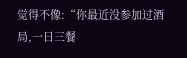觉得不像:“你最近没参加过酒局,一日三餐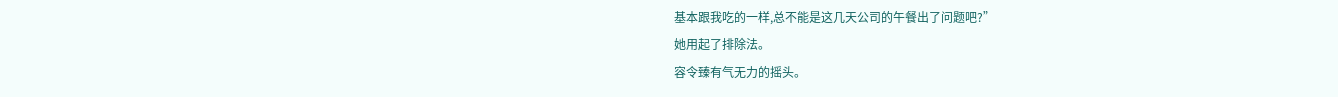基本跟我吃的一样,总不能是这几天公司的午餐出了问题吧?”
她用起了排除法。
容令臻有气无力的摇头。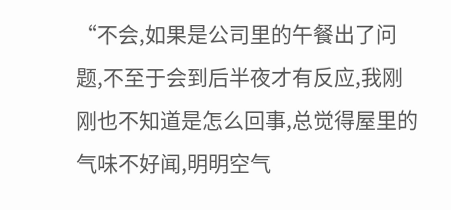“不会,如果是公司里的午餐出了问题,不至于会到后半夜才有反应,我刚刚也不知道是怎么回事,总觉得屋里的气味不好闻,明明空气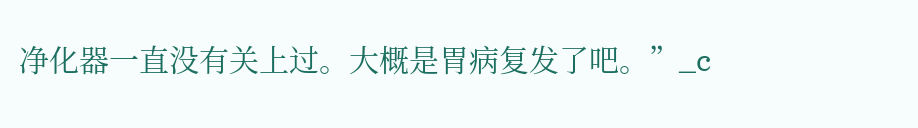净化器一直没有关上过。大概是胃病复发了吧。”_c